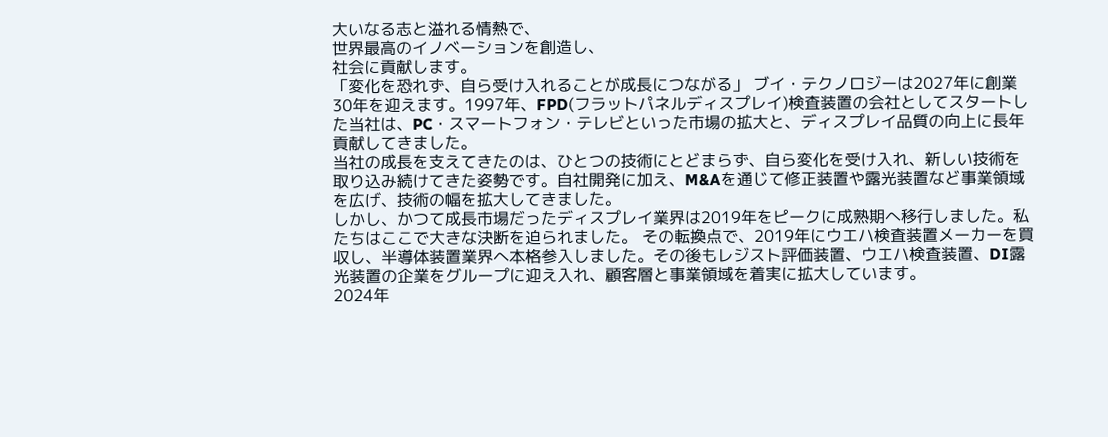大いなる志と溢れる情熱で、
世界最高のイノベーションを創造し、
社会に貢献します。
「変化を恐れず、自ら受け入れることが成長につながる」 ブイ・テクノロジーは2027年に創業30年を迎えます。1997年、FPD(フラットパネルディスプレイ)検査装置の会社としてスタートした当社は、PC・スマートフォン・テレビといった市場の拡大と、ディスプレイ品質の向上に長年貢献してきました。
当社の成長を支えてきたのは、ひとつの技術にとどまらず、自ら変化を受け入れ、新しい技術を取り込み続けてきた姿勢です。自社開発に加え、M&Aを通じて修正装置や露光装置など事業領域を広げ、技術の幅を拡大してきました。
しかし、かつて成長市場だったディスプレイ業界は2019年をピークに成熟期へ移行しました。私たちはここで大きな決断を迫られました。 その転換点で、2019年にウエハ検査装置メーカーを買収し、半導体装置業界へ本格参入しました。その後もレジスト評価装置、ウエハ検査装置、DI露光装置の企業をグループに迎え入れ、顧客層と事業領域を着実に拡大しています。
2024年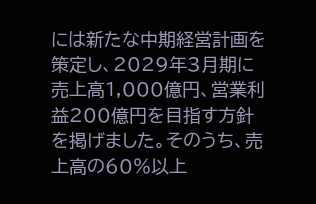には新たな中期経営計画を策定し、2029年3月期に売上高1,000億円、営業利益200億円を目指す方針を掲げました。そのうち、売上高の60%以上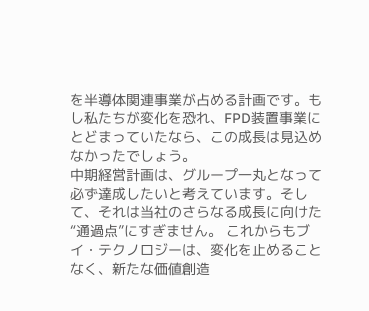を半導体関連事業が占める計画です。もし私たちが変化を恐れ、FPD装置事業にとどまっていたなら、この成長は見込めなかったでしょう。
中期経営計画は、グループ一丸となって必ず達成したいと考えています。そして、それは当社のさらなる成長に向けた“通過点”にすぎません。 これからもブイ・テクノロジーは、変化を止めることなく、新たな価値創造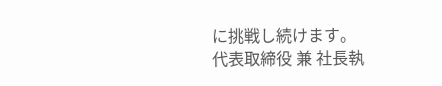に挑戦し続けます。
代表取締役 兼 社長執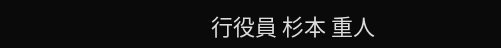行役員 杉本 重人